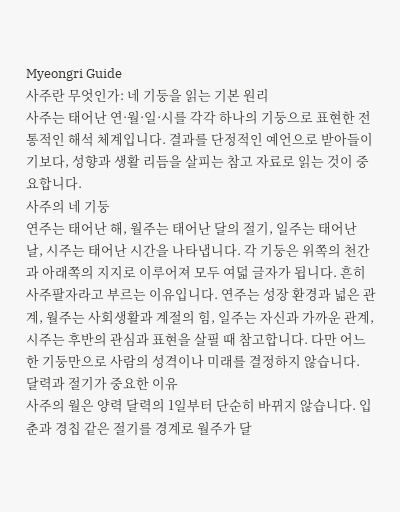Myeongri Guide
사주란 무엇인가: 네 기둥을 읽는 기본 원리
사주는 태어난 연·월·일·시를 각각 하나의 기둥으로 표현한 전통적인 해석 체계입니다. 결과를 단정적인 예언으로 받아들이기보다, 성향과 생활 리듬을 살피는 참고 자료로 읽는 것이 중요합니다.
사주의 네 기둥
연주는 태어난 해, 월주는 태어난 달의 절기, 일주는 태어난 날, 시주는 태어난 시간을 나타냅니다. 각 기둥은 위쪽의 천간과 아래쪽의 지지로 이루어져 모두 여덟 글자가 됩니다. 흔히 사주팔자라고 부르는 이유입니다. 연주는 성장 환경과 넓은 관계, 월주는 사회생활과 계절의 힘, 일주는 자신과 가까운 관계, 시주는 후반의 관심과 표현을 살필 때 참고합니다. 다만 어느 한 기둥만으로 사람의 성격이나 미래를 결정하지 않습니다.
달력과 절기가 중요한 이유
사주의 월은 양력 달력의 1일부터 단순히 바뀌지 않습니다. 입춘과 경칩 같은 절기를 경계로 월주가 달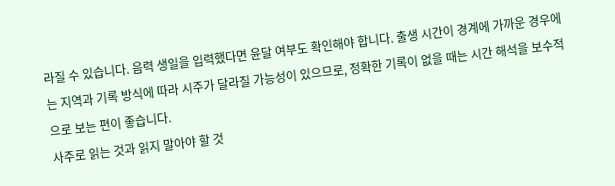라질 수 있습니다. 음력 생일을 입력했다면 윤달 여부도 확인해야 합니다. 출생 시간이 경계에 가까운 경우에는 지역과 기록 방식에 따라 시주가 달라질 가능성이 있으므로, 정확한 기록이 없을 때는 시간 해석을 보수적으로 보는 편이 좋습니다.
사주로 읽는 것과 읽지 말아야 할 것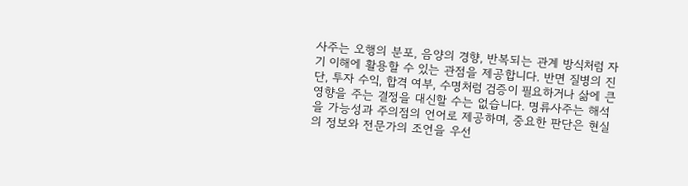사주는 오행의 분포, 음양의 경향, 반복되는 관계 방식처럼 자기 이해에 활용할 수 있는 관점을 제공합니다. 반면 질병의 진단, 투자 수익, 합격 여부, 수명처럼 검증이 필요하거나 삶에 큰 영향을 주는 결정을 대신할 수는 없습니다. 명류사주는 해석을 가능성과 주의점의 언어로 제공하며, 중요한 판단은 현실의 정보와 전문가의 조언을 우선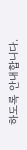하도록 안내합니다.